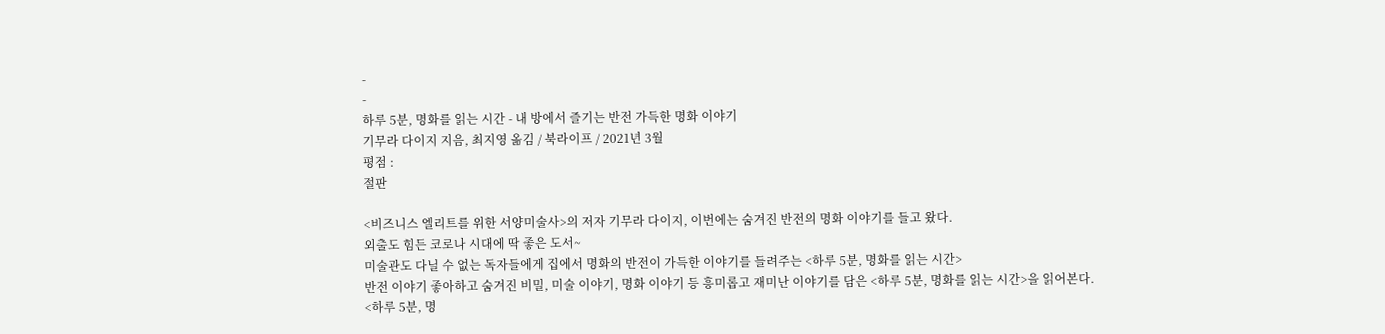-
-
하루 5분, 명화를 읽는 시간 - 내 방에서 즐기는 반전 가득한 명화 이야기
기무라 다이지 지음, 최지영 옮김 / 북라이프 / 2021년 3월
평점 :
절판

<비즈니스 엘리트를 위한 서양미술사>의 저자 기무라 다이지, 이번에는 숨겨진 반전의 명화 이야기를 들고 왔다.
외출도 힘든 코로나 시대에 딱 좋은 도서~
미술관도 다닐 수 없는 독자들에게 집에서 명화의 반전이 가득한 이야기를 들려주는 <하루 5분, 명화를 읽는 시간>
반전 이야기 좋아하고 숨겨진 비밀, 미술 이야기, 명화 이야기 등 흥미롭고 재미난 이야기를 담은 <하루 5분, 명화를 읽는 시간>을 읽어본다.
<하루 5분, 명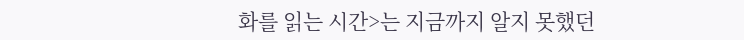화를 읽는 시간>는 지금까지 알지 못했던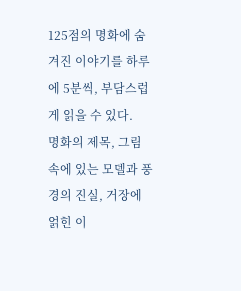125점의 명화에 숨겨진 이야기를 하루에 5분씩, 부담스럽게 읽을 수 있다.
명화의 제목, 그림 속에 있는 모델과 풍경의 진실, 거장에 얽힌 이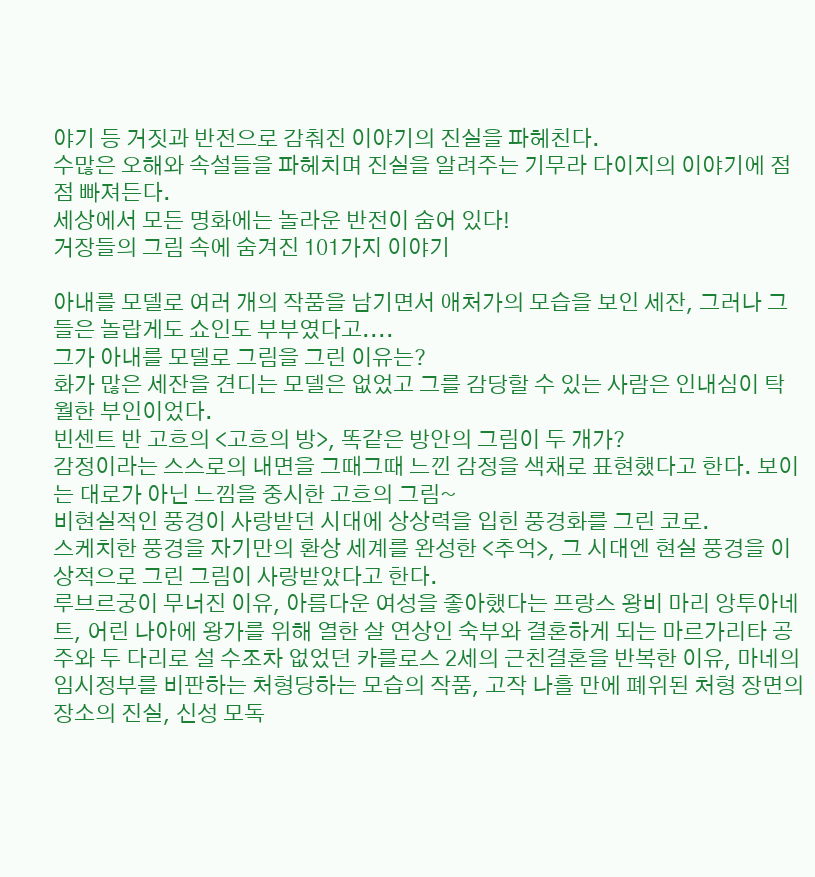야기 등 거짓과 반전으로 감춰진 이야기의 진실을 파헤친다.
수많은 오해와 속설들을 파헤치며 진실을 알려주는 기무라 다이지의 이야기에 점점 빠져든다.
세상에서 모든 명화에는 놀라운 반전이 숨어 있다!
거장들의 그림 속에 숨겨진 101가지 이야기

아내를 모델로 여러 개의 작품을 남기면서 애처가의 모습을 보인 세잔, 그러나 그들은 놀랍게도 쇼인도 부부였다고....
그가 아내를 모델로 그림을 그린 이유는?
화가 많은 세잔을 견디는 모델은 없었고 그를 감당할 수 있는 사람은 인내심이 탁월한 부인이었다.
빈센트 반 고흐의 <고흐의 방>, 똑같은 방안의 그림이 두 개가?
감정이라는 스스로의 내면을 그때그때 느낀 감정을 색채로 표현했다고 한다. 보이는 대로가 아닌 느낌을 중시한 고흐의 그림~
비현실적인 풍경이 사랑받던 시대에 상상력을 입힌 풍경화를 그린 코로.
스케치한 풍경을 자기만의 환상 세계를 완성한 <추억>, 그 시대엔 현실 풍경을 이상적으로 그린 그림이 사랑받았다고 한다.
루브르궁이 무너진 이유, 아름다운 여성을 좋아했다는 프랑스 왕비 마리 앙투아네트, 어린 나아에 왕가를 위해 열한 살 연상인 숙부와 결혼하게 되는 마르가리타 공주와 두 다리로 설 수조차 없었던 카를로스 2세의 근친결혼을 반복한 이유, 마네의 임시정부를 비판하는 처형당하는 모습의 작품, 고작 나흘 만에 폐위된 처형 장면의 장소의 진실, 신성 모독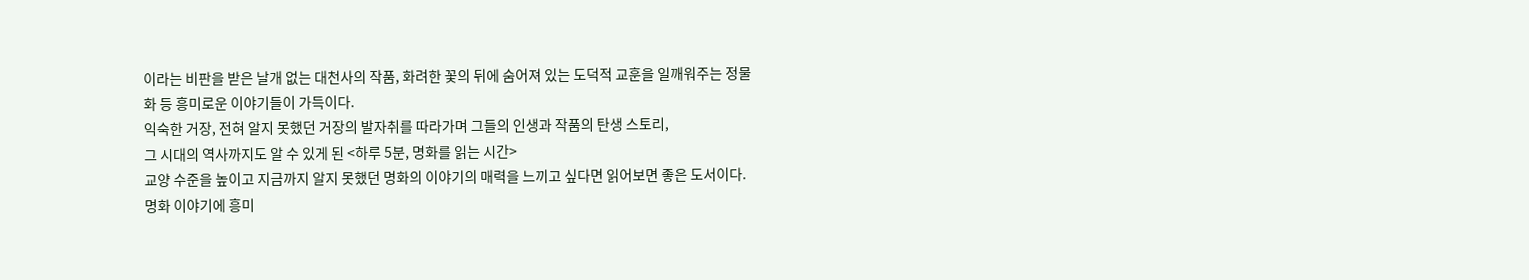이라는 비판을 받은 날개 없는 대천사의 작품, 화려한 꽃의 뒤에 숨어져 있는 도덕적 교훈을 일깨워주는 정물화 등 흥미로운 이야기들이 가득이다.
익숙한 거장, 전혀 알지 못했던 거장의 발자취를 따라가며 그들의 인생과 작품의 탄생 스토리,
그 시대의 역사까지도 알 수 있게 된 <하루 5분, 명화를 읽는 시간>
교양 수준을 높이고 지금까지 알지 못했던 명화의 이야기의 매력을 느끼고 싶다면 읽어보면 좋은 도서이다.
명화 이야기에 흥미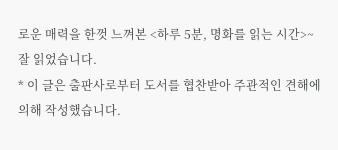로운 매력을 한껏 느껴본 <하루 5분, 명화를 읽는 시간>~ 잘 읽었습니다.
* 이 글은 출판사로부터 도서를 협찬받아 주관적인 견해에 의해 작성했습니다.